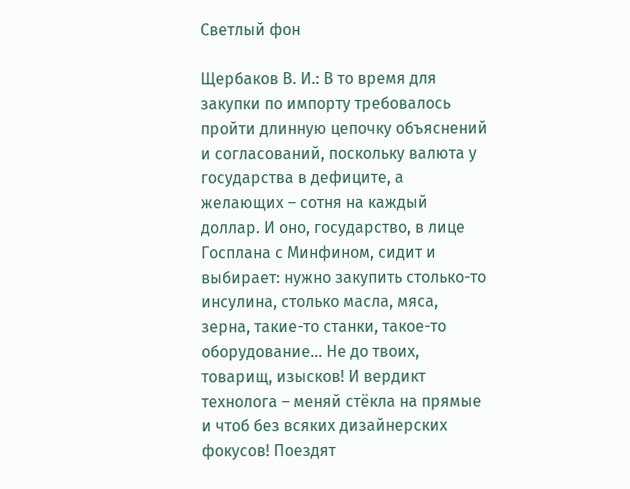Светлый фон

Щербаков В. И.: В то время для закупки по импорту требовалось пройти длинную цепочку объяснений и согласований, поскольку валюта у государства в дефиците, а желающих – сотня на каждый доллар. И оно, государство, в лице Госплана с Минфином, сидит и выбирает: нужно закупить столько-то инсулина, столько масла, мяса, зерна, такие-то станки, такое-то оборудование… Не до твоих, товарищ, изысков! И вердикт технолога – меняй стёкла на прямые и чтоб без всяких дизайнерских фокусов! Поездят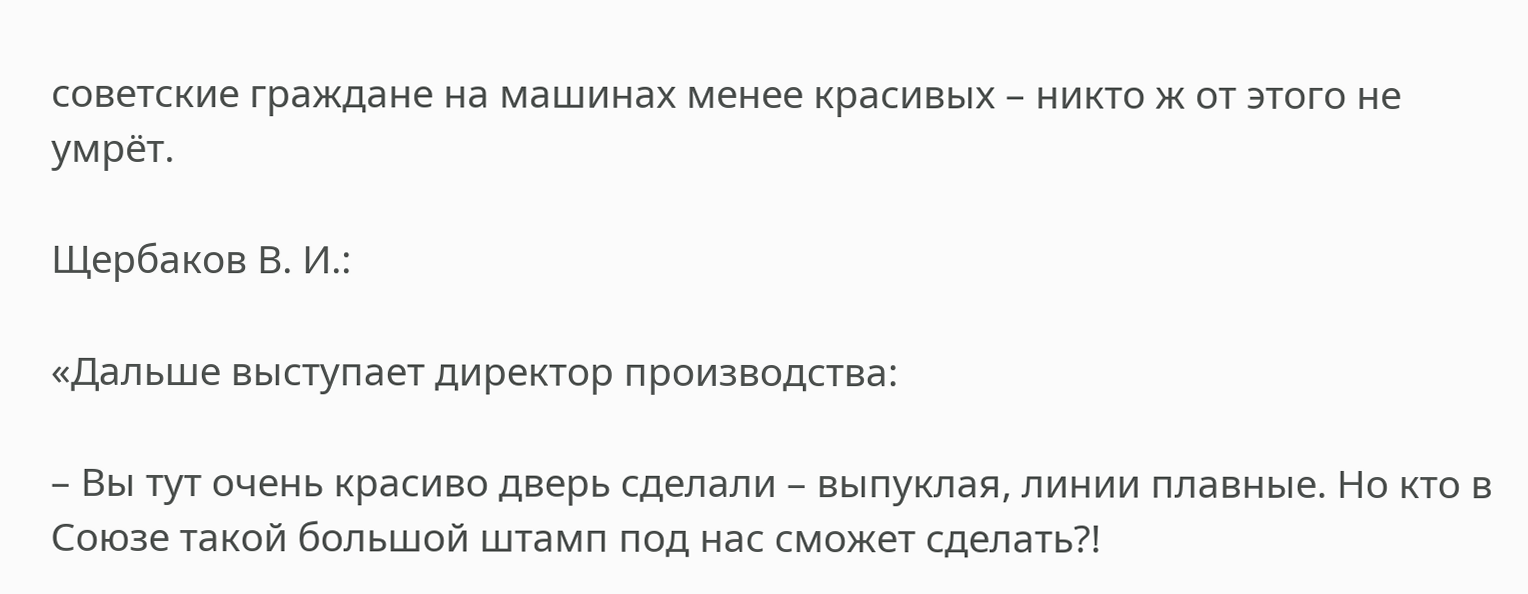советские граждане на машинах менее красивых – никто ж от этого не умрёт.

Щербаков В. И.:

«Дальше выступает директор производства:

– Вы тут очень красиво дверь сделали – выпуклая, линии плавные. Но кто в Союзе такой большой штамп под нас сможет сделать?!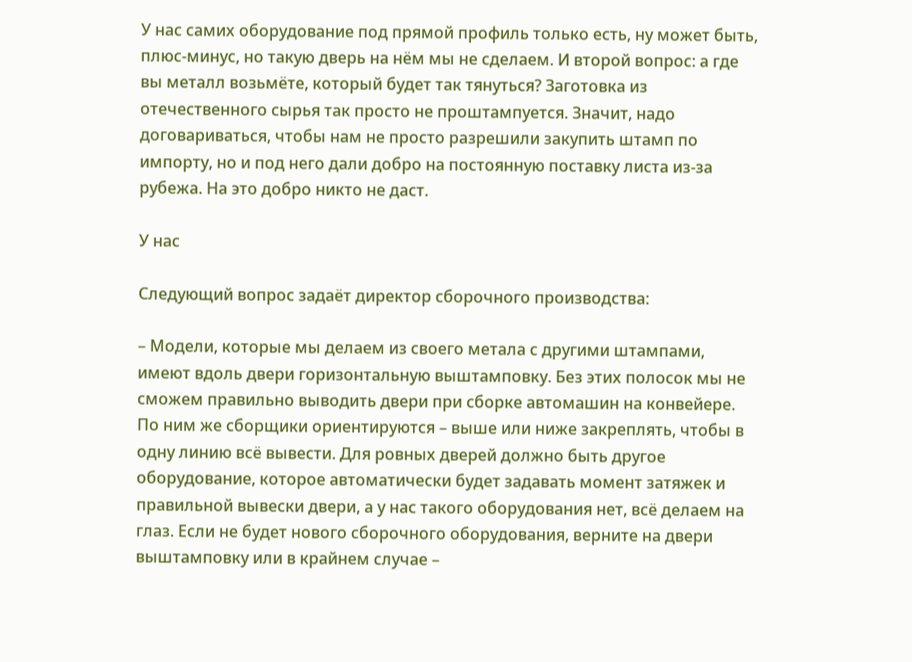У нас самих оборудование под прямой профиль только есть, ну может быть, плюс-минус, но такую дверь на нём мы не сделаем. И второй вопрос: а где вы металл возьмёте, который будет так тянуться? Заготовка из отечественного сырья так просто не проштампуется. Значит, надо договариваться, чтобы нам не просто разрешили закупить штамп по импорту, но и под него дали добро на постоянную поставку листа из-за рубежа. На это добро никто не даст.

У нас

Следующий вопрос задаёт директор сборочного производства:

– Модели, которые мы делаем из своего метала с другими штампами, имеют вдоль двери горизонтальную выштамповку. Без этих полосок мы не сможем правильно выводить двери при сборке автомашин на конвейере. По ним же сборщики ориентируются – выше или ниже закреплять, чтобы в одну линию всё вывести. Для ровных дверей должно быть другое оборудование, которое автоматически будет задавать момент затяжек и правильной вывески двери, а у нас такого оборудования нет, всё делаем на глаз. Если не будет нового сборочного оборудования, верните на двери выштамповку или в крайнем случае –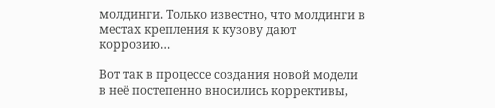молдинги. Только известно, что молдинги в местах крепления к кузову дают коррозию…

Вот так в процессе создания новой модели в неё постепенно вносились коррективы,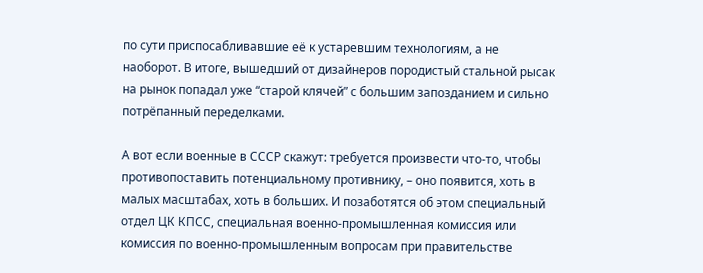по сути приспосабливавшие её к устаревшим технологиям, а не наоборот. В итоге, вышедший от дизайнеров породистый стальной рысак на рынок попадал уже “старой клячей” с большим запозданием и сильно потрёпанный переделками.

А вот если военные в СССР скажут: требуется произвести что-то, чтобы противопоставить потенциальному противнику, – оно появится, хоть в малых масштабах, хоть в больших. И позаботятся об этом специальный отдел ЦК КПСС, специальная военно-промышленная комиссия или комиссия по военно-промышленным вопросам при правительстве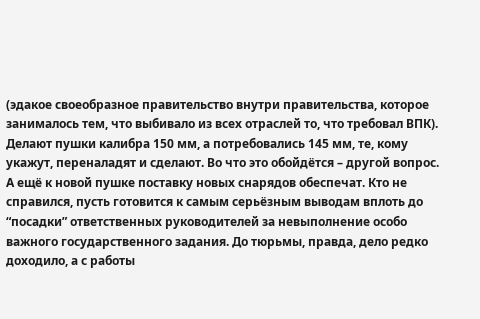(эдакое своеобразное правительство внутри правительства, которое занималось тем, что выбивало из всех отраслей то, что требовал ВПК). Делают пушки калибра 150 мм, а потребовались 145 мм, те, кому укажут, переналадят и сделают. Во что это обойдётся – другой вопрос. А ещё к новой пушке поставку новых снарядов обеспечат. Кто не справился, пусть готовится к самым серьёзным выводам вплоть до “посадки” ответственных руководителей за невыполнение особо важного государственного задания. До тюрьмы, правда, дело редко доходило, а с работы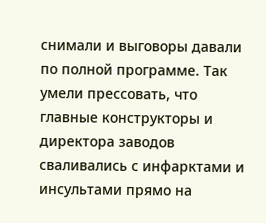снимали и выговоры давали по полной программе. Так умели прессовать, что главные конструкторы и директора заводов сваливались с инфарктами и инсультами прямо на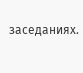заседаниях.